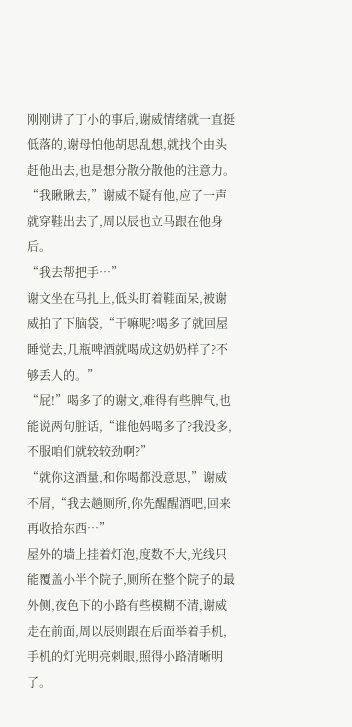刚刚讲了丁小的事后,谢威情绪就一直挺低落的,谢母怕他胡思乱想,就找个由头赶他出去,也是想分散分散他的注意力。
“我瞅瞅去,”谢威不疑有他,应了一声就穿鞋出去了,周以辰也立马跟在他身后。
“我去帮把手…”
谢文坐在马扎上,低头盯着鞋面呆,被谢威拍了下脑袋,“干嘛呢?喝多了就回屋睡觉去,几瓶啤酒就喝成这奶奶样了?不够丢人的。”
“屁!”喝多了的谢文,难得有些脾气,也能说两句脏话,“谁他妈喝多了?我没多,不服咱们就较较劲啊?”
“就你这酒量,和你喝都没意思,”谢威不屑,“我去趟厕所,你先醒醒酒吧,回来再收拾东西…”
屋外的墙上挂着灯泡,度数不大,光线只能覆盖小半个院子,厕所在整个院子的最外侧,夜色下的小路有些模糊不清,谢威走在前面,周以辰则跟在后面举着手机,手机的灯光明亮刺眼,照得小路清晰明了。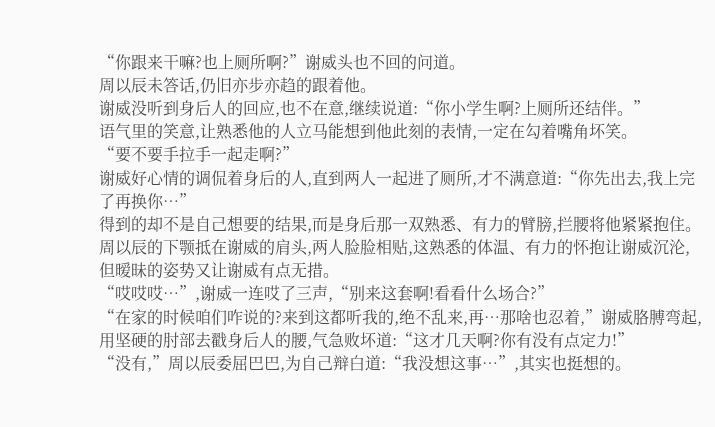“你跟来干嘛?也上厕所啊?”谢威头也不回的问道。
周以辰未答话,仍旧亦步亦趋的跟着他。
谢威没听到身后人的回应,也不在意,继续说道:“你小学生啊?上厕所还结伴。”
语气里的笑意,让熟悉他的人立马能想到他此刻的表情,一定在勾着嘴角坏笑。
“要不要手拉手一起走啊?”
谢威好心情的调侃着身后的人,直到两人一起进了厕所,才不满意道:“你先出去,我上完了再换你…”
得到的却不是自己想要的结果,而是身后那一双熟悉、有力的臂膀,拦腰将他紧紧抱住。
周以辰的下颚抵在谢威的肩头,两人脸脸相贴,这熟悉的体温、有力的怀抱让谢威沉沦,但暧昧的姿势又让谢威有点无措。
“哎哎哎…”,谢威一连哎了三声,“别来这套啊!看看什么场合?”
“在家的时候咱们咋说的?来到这都听我的,绝不乱来,再…那啥也忍着,”谢威胳膊弯起,用坚硬的肘部去戳身后人的腰,气急败坏道:“这才几天啊?你有没有点定力!”
“没有,”周以辰委屈巴巴,为自己辩白道:“我没想这事…”,其实也挺想的。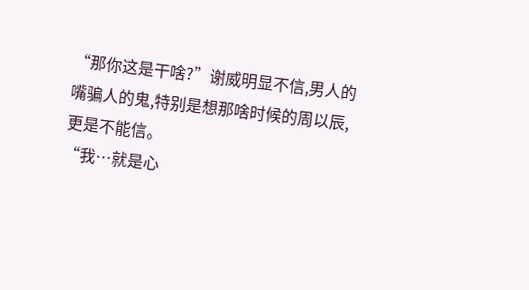“那你这是干啥?”谢威明显不信,男人的嘴骗人的鬼,特别是想那啥时候的周以辰,更是不能信。
“我…就是心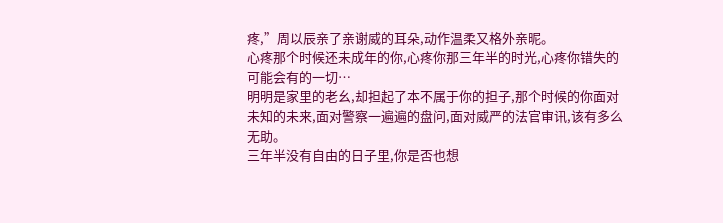疼,”周以辰亲了亲谢威的耳朵,动作温柔又格外亲昵。
心疼那个时候还未成年的你,心疼你那三年半的时光,心疼你错失的可能会有的一切…
明明是家里的老幺,却担起了本不属于你的担子,那个时候的你面对未知的未来,面对警察一遍遍的盘问,面对威严的法官审讯,该有多么无助。
三年半没有自由的日子里,你是否也想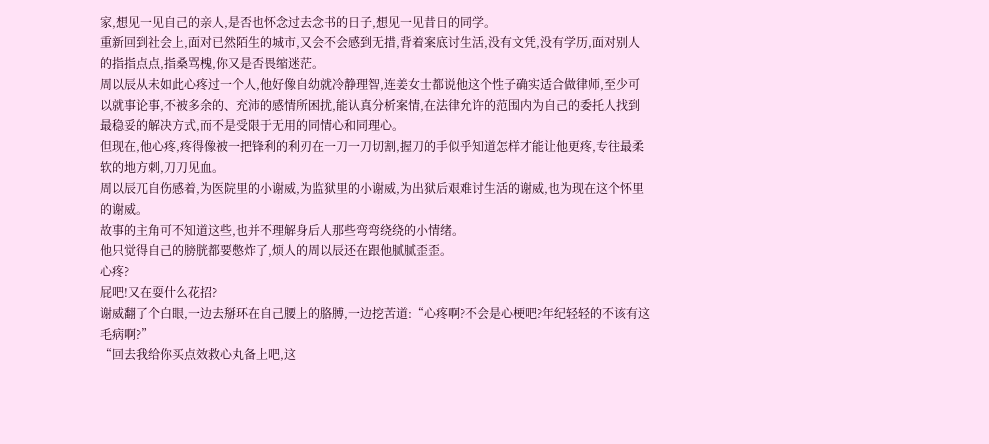家,想见一见自己的亲人,是否也怀念过去念书的日子,想见一见昔日的同学。
重新回到社会上,面对已然陌生的城市,又会不会感到无措,背着案底讨生活,没有文凭,没有学历,面对别人的指指点点,指桑骂槐,你又是否畏缩迷茫。
周以辰从未如此心疼过一个人,他好像自幼就冷静理智,连姜女士都说他这个性子确实适合做律师,至少可以就事论事,不被多余的、充沛的感情所困扰,能认真分析案情,在法律允许的范围内为自己的委托人找到最稳妥的解决方式,而不是受限于无用的同情心和同理心。
但现在,他心疼,疼得像被一把锋利的利刃在一刀一刀切割,握刀的手似乎知道怎样才能让他更疼,专往最柔软的地方刺,刀刀见血。
周以辰兀自伤感着,为医院里的小谢威,为监狱里的小谢威,为出狱后艰难讨生活的谢威,也为现在这个怀里的谢威。
故事的主角可不知道这些,也并不理解身后人那些弯弯绕绕的小情绪。
他只觉得自己的膀胱都要憋炸了,烦人的周以辰还在跟他腻腻歪歪。
心疼?
屁吧!又在耍什么花招?
谢威翻了个白眼,一边去掰环在自己腰上的胳膊,一边挖苦道:“心疼啊?不会是心梗吧?年纪轻轻的不该有这毛病啊?”
“回去我给你买点效救心丸备上吧,这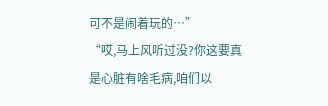可不是闹着玩的…”
“哎,马上风听过没?你这要真是心脏有啥毛病,咱们以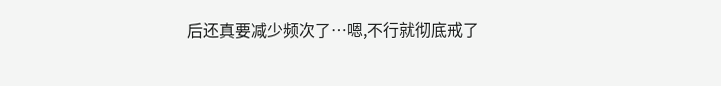后还真要减少频次了…嗯,不行就彻底戒了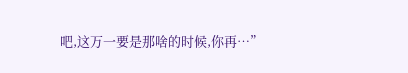吧,这万一要是那啥的时候,你再…”